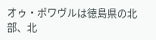オゥ・ポワヴルは徳島県の北部、北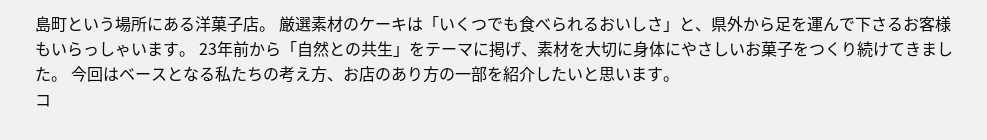島町という場所にある洋菓子店。 厳選素材のケーキは「いくつでも食べられるおいしさ」と、県外から足を運んで下さるお客様もいらっしゃいます。 23年前から「自然との共生」をテーマに掲げ、素材を大切に身体にやさしいお菓子をつくり続けてきました。 今回はベースとなる私たちの考え方、お店のあり方の一部を紹介したいと思います。
コ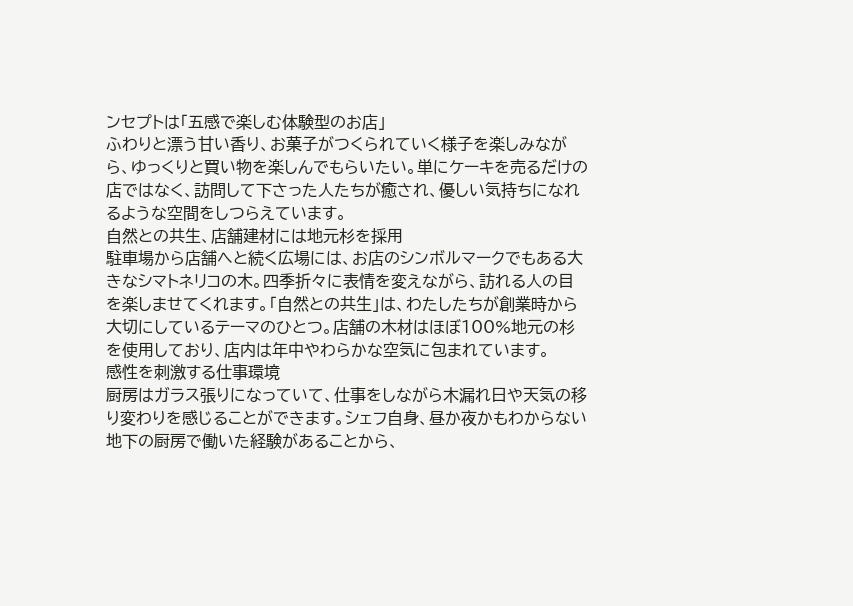ンセプトは「五感で楽しむ体験型のお店」
ふわりと漂う甘い香り、お菓子がつくられていく様子を楽しみながら、ゆっくりと買い物を楽しんでもらいたい。単にケーキを売るだけの店ではなく、訪問して下さった人たちが癒され、優しい気持ちになれるような空間をしつらえています。
自然との共生、店舗建材には地元杉を採用
駐車場から店舗へと続く広場には、お店のシンボルマークでもある大きなシマトネリコの木。四季折々に表情を変えながら、訪れる人の目を楽しませてくれます。「自然との共生」は、わたしたちが創業時から大切にしているテーマのひとつ。店舗の木材はほぼ100%地元の杉を使用しており、店内は年中やわらかな空気に包まれています。
感性を刺激する仕事環境
厨房はガラス張りになっていて、仕事をしながら木漏れ日や天気の移り変わりを感じることができます。シェフ自身、昼か夜かもわからない地下の厨房で働いた経験があることから、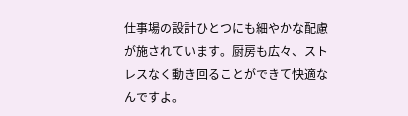仕事場の設計ひとつにも細やかな配慮が施されています。厨房も広々、ストレスなく動き回ることができて快適なんですよ。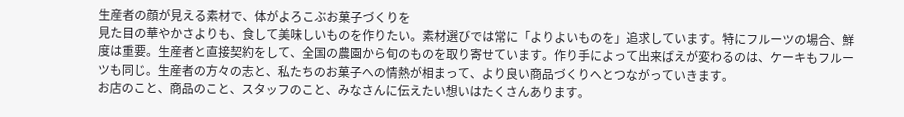生産者の顔が見える素材で、体がよろこぶお菓子づくりを
見た目の華やかさよりも、食して美味しいものを作りたい。素材選びでは常に「よりよいものを」追求しています。特にフルーツの場合、鮮度は重要。生産者と直接契約をして、全国の農園から旬のものを取り寄せています。作り手によって出来ばえが変わるのは、ケーキもフルーツも同じ。生産者の方々の志と、私たちのお菓子への情熱が相まって、より良い商品づくりへとつながっていきます。
お店のこと、商品のこと、スタッフのこと、みなさんに伝えたい想いはたくさんあります。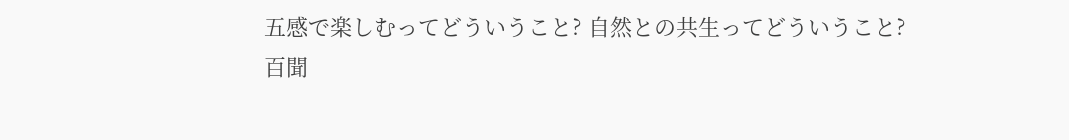五感で楽しむってどういうこと? 自然との共生ってどういうこと?
百聞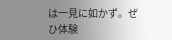は一見に如かず。ぜひ体験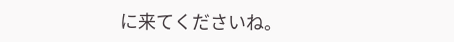に来てくださいね。